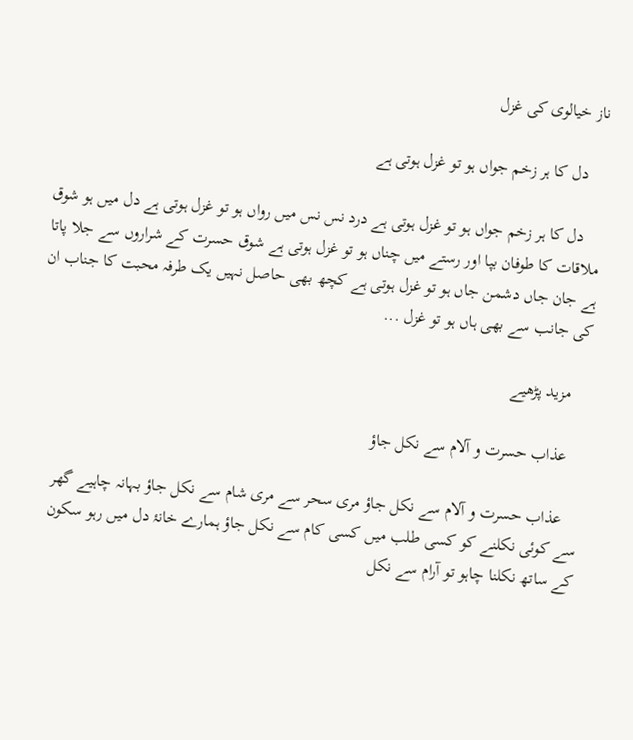ناز خیالوی کی غزل

    دل کا ہر زخم جواں ہو تو غزل ہوتی ہے

    دل کا ہر زخم جواں ہو تو غزل ہوتی ہے درد نس نس میں رواں ہو تو غزل ہوتی ہے دل میں ہو شوق ملاقات کا طوفان بپا اور رستے میں چناں ہو تو غزل ہوتی ہے شوق حسرت کے شراروں سے جلا پاتا ہے جان جاں دشمن جاں ہو تو غزل ہوتی ہے کچھ بھی حاصل نہیں یک طرفہ محبت کا جناب ان کی جانب سے بھی ہاں ہو تو غزل ...

    مزید پڑھیے

    عذاب حسرت و آلام سے نکل جاؤ

    عذاب حسرت و آلام سے نکل جاؤ مری سحر سے مری شام سے نکل جاؤ بہانہ چاہیے گھر سے کوئی نکلنے کو کسی طلب میں کسی کام سے نکل جاؤ ہمارے خانۂ دل میں رہو سکون کے ساتھ نکلنا چاہو تو آرام سے نکل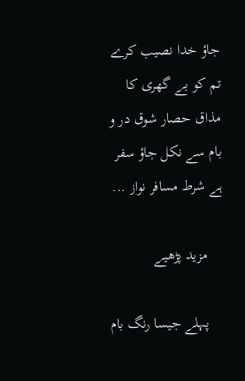جاؤ خدا نصیب کرے تم کو بے گھری کا مذاق حصار شوق در و بام سے نکل جاؤ سفر ہے شرط مسافر نواز ...

    مزید پڑھیے

    پہلے جیسا رنگ بام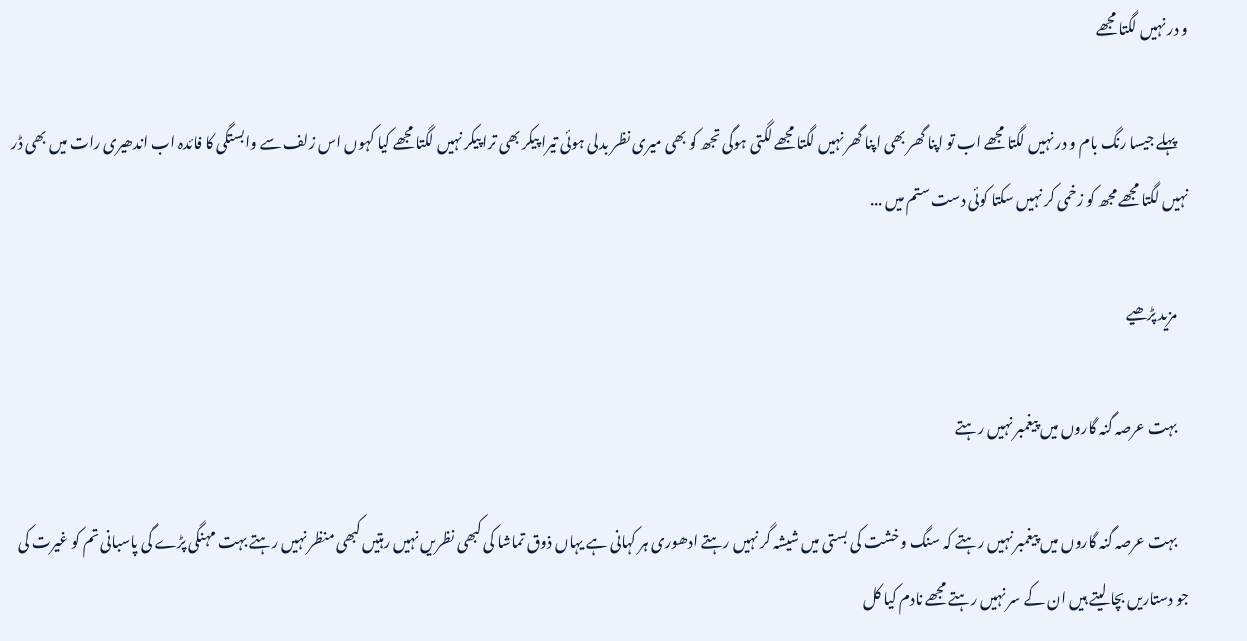و در نہیں لگتا مجھے

    پہلے جیسا رنگ بام و در نہیں لگتا مجھے اب تو اپنا گھر بھی اپنا گھر نہیں لگتا مجھے لگتی ہوگی تجھ کو بھی میری نظر بدلی ہوئی تیرا پیکر بھی ترا پیکر نہیں لگتا مجھے کیا کہوں اس زلف سے وابستگی کا فائدہ اب اندھیری رات میں بھی ڈر نہیں لگتا مجھے مجھ کو زخمی کر نہیں سکتا کوئی دست ستم میں ...

    مزید پڑھیے

    بہت عرصہ گنہ گاروں میں پیغمبر نہیں رہتے

    بہت عرصہ گنہ گاروں میں پیغمبر نہیں رہتے کہ سنگ و خشت کی بستی میں شیشہ گر نہیں رہتے ادھوری ہر کہانی ہے یہاں ذوق تماشا کی کبھی نظریں نہیں رہتیں کبھی منظر نہیں رہتے بہت مہنگی پڑے گی پاسبانی تم کو غیرت کی جو دستاریں بچا لیتے ہیں ان کے سر نہیں رہتے مجھے نادم کیا کل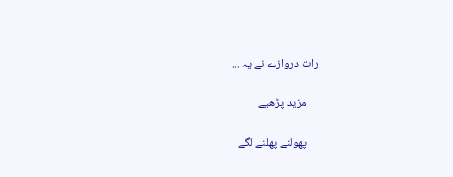رات دروازے نے یہ ...

    مزید پڑھیے

    پھولنے پھلنے لگے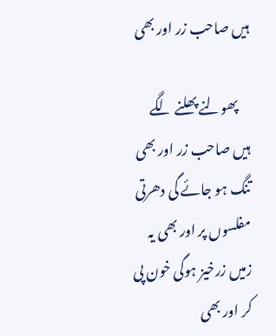ہیں صاحب زر اور بھی

    پھولنے پھلنے لگے ہیں صاحب زر اور بھی تنگ ہو جائے گی دھرتی مفلسوں پر اور بھی یہ زمیں زرخیز ہوگی خون پی کر اور بھی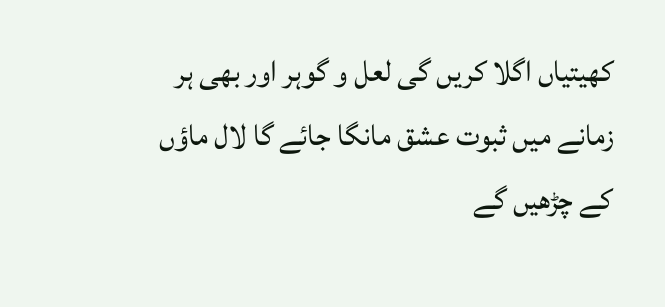کھیتیاں اگلا کریں گی لعل و گوہر اور بھی ہر زمانے میں ثبوت عشق مانگا جائے گا لال ماؤں کے چڑھیں گے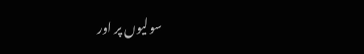سولیوں پر اور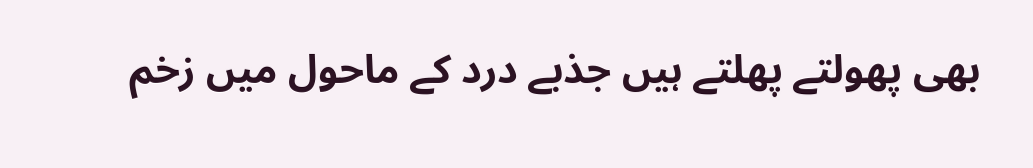بھی پھولتے پھلتے ہیں جذبے درد کے ماحول میں زخم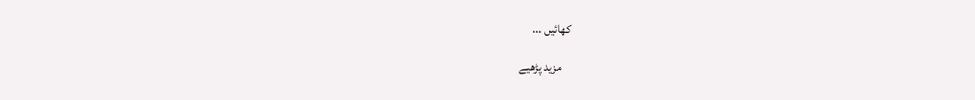کھائیں ...

    مزید پڑھیے